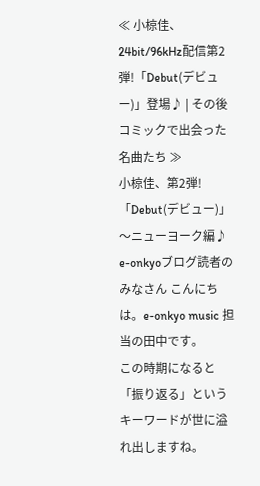≪ 小椋佳、24bit/96kHz配信第2弾!「Debut(デビュー)」登場♪ | その後コミックで出会った名曲たち ≫
小椋佳、第2弾!「Debut(デビュー)」〜ニューヨーク編♪
e-onkyoブログ読者のみなさん こんにちは。e-onkyo music 担当の田中です。
この時期になると「振り返る」というキーワードが世に溢れ出しますね。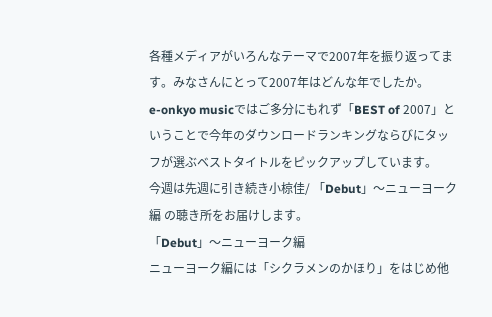各種メディアがいろんなテーマで2007年を振り返ってます。みなさんにとって2007年はどんな年でしたか。
e-onkyo musicではご多分にもれず「BEST of 2007」ということで今年のダウンロードランキングならびにタッフが選ぶベストタイトルをピックアップしています。
今週は先週に引き続き小椋佳/ 「Debut」〜ニューヨーク編 の聴き所をお届けします。
「Debut」〜ニューヨーク編
ニューヨーク編には「シクラメンのかほり」をはじめ他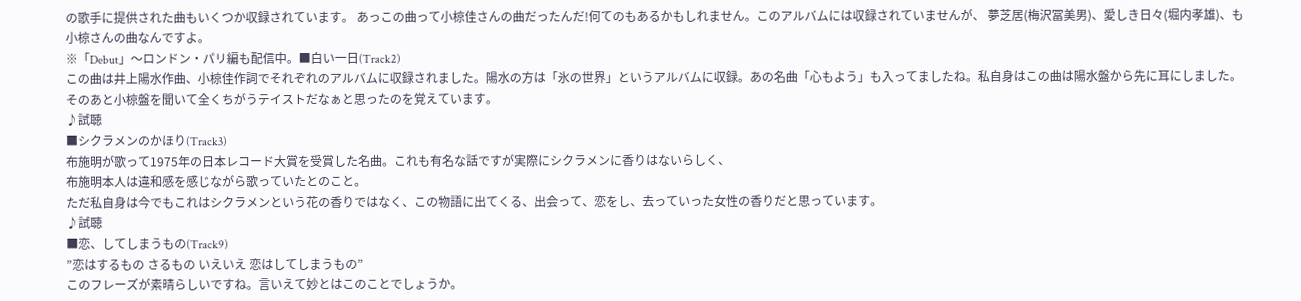の歌手に提供された曲もいくつか収録されています。 あっこの曲って小椋佳さんの曲だったんだ!何てのもあるかもしれません。このアルバムには収録されていませんが、 夢芝居(梅沢冨美男)、愛しき日々(堀内孝雄)、も小椋さんの曲なんですよ。
※「Debut」〜ロンドン・パリ編も配信中。■白い一日(Track2)
この曲は井上陽水作曲、小椋佳作詞でそれぞれのアルバムに収録されました。陽水の方は「氷の世界」というアルバムに収録。あの名曲「心もよう」も入ってましたね。私自身はこの曲は陽水盤から先に耳にしました。そのあと小椋盤を聞いて全くちがうテイストだなぁと思ったのを覚えています。
♪試聴
■シクラメンのかほり(Track3)
布施明が歌って1975年の日本レコード大賞を受賞した名曲。これも有名な話ですが実際にシクラメンに香りはないらしく、
布施明本人は違和感を感じながら歌っていたとのこと。
ただ私自身は今でもこれはシクラメンという花の香りではなく、この物語に出てくる、出会って、恋をし、去っていった女性の香りだと思っています。
♪試聴
■恋、してしまうもの(Track9)
”恋はするもの さるもの いえいえ 恋はしてしまうもの”
このフレーズが素晴らしいですね。言いえて妙とはこのことでしょうか。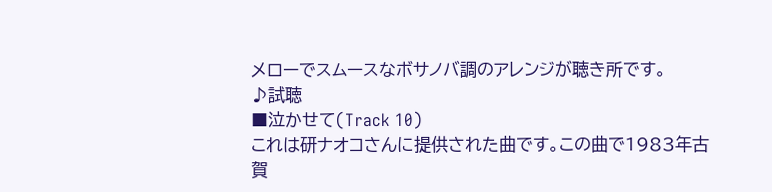メローでスムースなボサノバ調のアレンジが聴き所です。
♪試聴
■泣かせて(Track 10)
これは研ナオコさんに提供された曲です。この曲で1983年古賀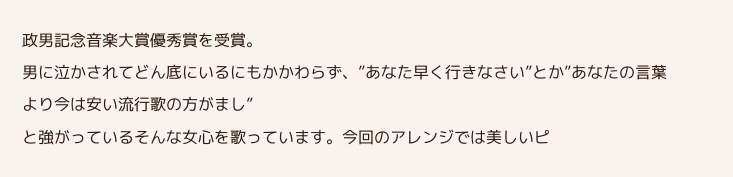政男記念音楽大賞優秀賞を受賞。
男に泣かされてどん底にいるにもかかわらず、”あなた早く行きなさい”とか”あなたの言葉より今は安い流行歌の方がまし”
と強がっているそんな女心を歌っています。今回のアレンジでは美しいピ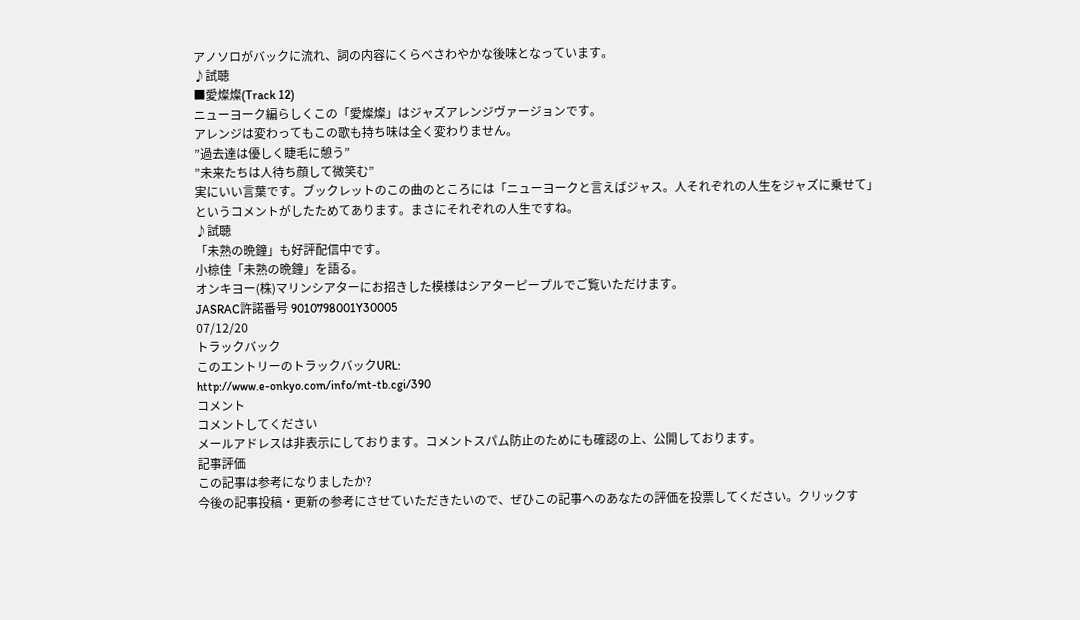アノソロがバックに流れ、詞の内容にくらべさわやかな後味となっています。
♪試聴
■愛燦燦(Track 12)
ニューヨーク編らしくこの「愛燦燦」はジャズアレンジヴァージョンです。
アレンジは変わってもこの歌も持ち味は全く変わりません。
”過去達は優しく睫毛に憩う”
”未来たちは人待ち顔して微笑む”
実にいい言葉です。ブックレットのこの曲のところには「ニューヨークと言えばジャス。人それぞれの人生をジャズに乗せて」
というコメントがしたためてあります。まさにそれぞれの人生ですね。
♪試聴
「未熟の晩鐘」も好評配信中です。
小椋佳「未熟の晩鐘」を語る。
オンキヨー(株)マリンシアターにお招きした模様はシアターピープルでご覧いただけます。
JASRAC許諾番号 9010798001Y30005
07/12/20
トラックバック
このエントリーのトラックバックURL:
http://www.e-onkyo.com/info/mt-tb.cgi/390
コメント
コメントしてください
メールアドレスは非表示にしております。コメントスパム防止のためにも確認の上、公開しております。
記事評価
この記事は参考になりましたか?
今後の記事投稿・更新の参考にさせていただきたいので、ぜひこの記事へのあなたの評価を投票してください。クリックす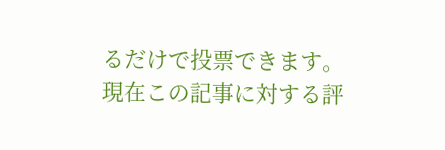るだけで投票できます。
現在この記事に対する評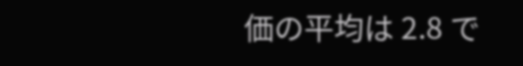価の平均は 2.8 で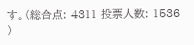す。(総合点: 4311 投票人数: 1536 )